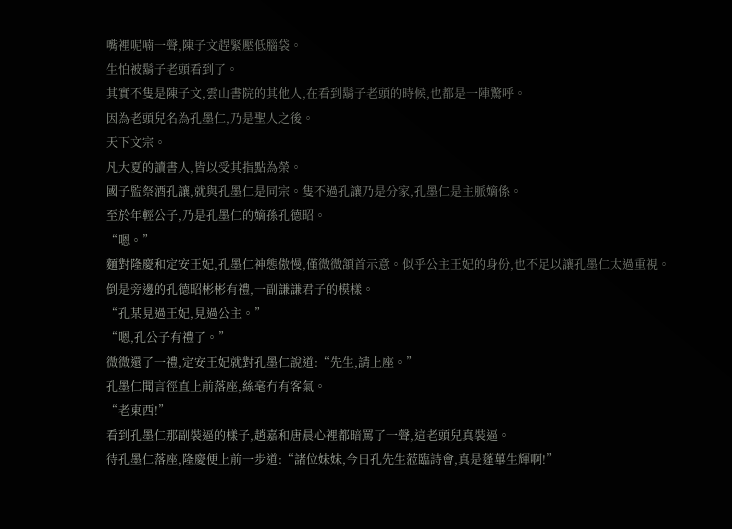嘴裡呢喃一聲,陳子文趕緊壓低腦袋。
生怕被鬍子老頭看到了。
其實不隻是陳子文,雲山書院的其他人,在看到鬍子老頭的時候,也都是一陣驚呼。
因為老頭兒名為孔墨仁,乃是聖人之後。
天下文宗。
凡大夏的讀書人,皆以受其指點為榮。
國子監祭酒孔讓,就與孔墨仁是同宗。隻不過孔讓乃是分家,孔墨仁是主脈嫡係。
至於年輕公子,乃是孔墨仁的嫡孫孔德昭。
“嗯。”
麵對隆慶和定安王妃,孔墨仁神態傲慢,僅微微頷首示意。似乎公主王妃的身份,也不足以讓孔墨仁太過重視。
倒是旁邊的孔德昭彬彬有禮,一副謙謙君子的模樣。
“孔某見過王妃,見過公主。”
“嗯,孔公子有禮了。”
微微還了一禮,定安王妃就對孔墨仁說道:“先生,請上座。”
孔墨仁聞言徑直上前落座,絲毫冇有客氣。
“老東西!”
看到孔墨仁那副裝逼的樣子,趙嘉和唐晨心裡都暗罵了一聲,這老頭兒真裝逼。
待孔墨仁落座,隆慶便上前一步道:“諸位妹妹,今日孔先生蒞臨詩會,真是蓬蓽生輝啊!”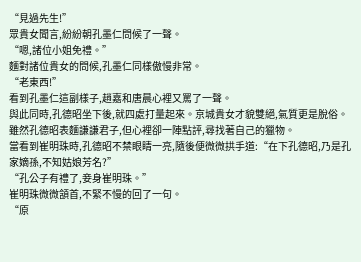“見過先生!”
眾貴女聞言,紛紛朝孔墨仁問候了一聲。
“嗯,諸位小姐免禮。”
麵對諸位貴女的問候,孔墨仁同樣傲慢非常。
“老東西!”
看到孔墨仁這副樣子,趙嘉和唐晨心裡又罵了一聲。
與此同時,孔德昭坐下後,就四處打量起來。京城貴女才貌雙絕,氣質更是脫俗。
雖然孔德昭表麵謙謙君子,但心裡卻一陣點評,尋找著自己的獵物。
當看到崔明珠時,孔德昭不禁眼睛一亮,隨後便微微拱手道:“在下孔德昭,乃是孔家嫡孫,不知姑娘芳名?”
“孔公子有禮了,妾身崔明珠。”
崔明珠微微頷首,不緊不慢的回了一句。
“原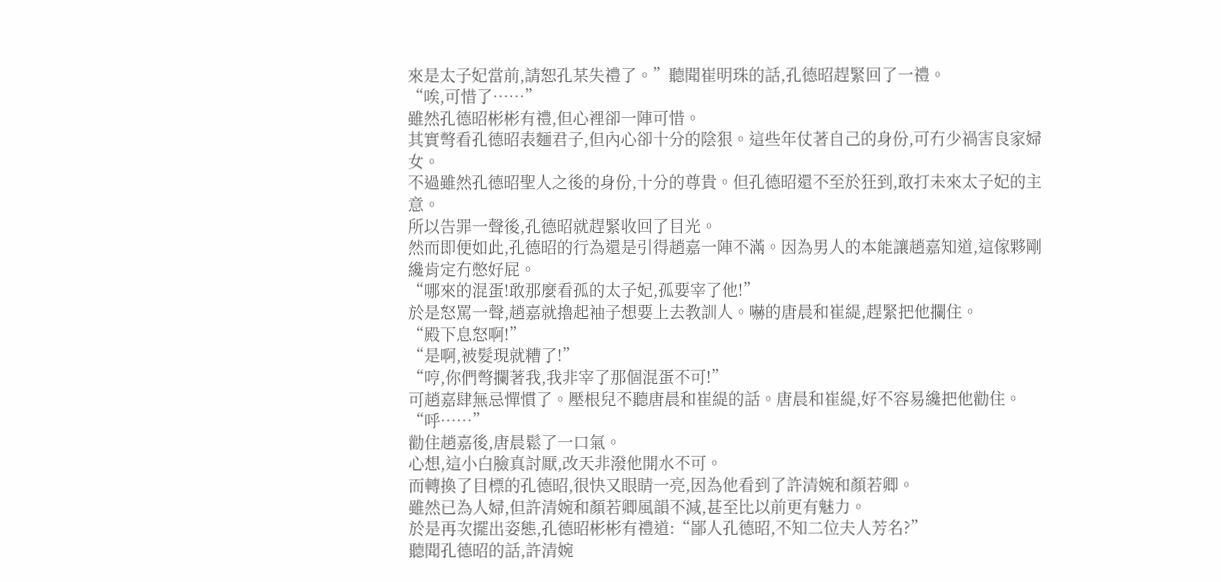來是太子妃當前,請恕孔某失禮了。”聽聞崔明珠的話,孔德昭趕緊回了一禮。
“唉,可惜了……”
雖然孔德昭彬彬有禮,但心裡卻一陣可惜。
其實彆看孔德昭表麵君子,但內心卻十分的陰狠。這些年仗著自己的身份,可冇少禍害良家婦女。
不過雖然孔德昭聖人之後的身份,十分的尊貴。但孔德昭還不至於狂到,敢打未來太子妃的主意。
所以告罪一聲後,孔德昭就趕緊收回了目光。
然而即便如此,孔德昭的行為還是引得趙嘉一陣不滿。因為男人的本能讓趙嘉知道,這傢夥剛纔肯定冇憋好屁。
“哪來的混蛋!敢那麼看孤的太子妃,孤要宰了他!”
於是怒罵一聲,趙嘉就擼起袖子想要上去教訓人。嚇的唐晨和崔緹,趕緊把他攔住。
“殿下息怒啊!”
“是啊,被髮現就糟了!”
“哼,你們彆攔著我,我非宰了那個混蛋不可!”
可趙嘉肆無忌憚慣了。壓根兒不聽唐晨和崔緹的話。唐晨和崔緹,好不容易纔把他勸住。
“呼……”
勸住趙嘉後,唐晨鬆了一口氣。
心想,這小白臉真討厭,改天非潑他開水不可。
而轉換了目標的孔德昭,很快又眼睛一亮,因為他看到了許清婉和顏若卿。
雖然已為人婦,但許清婉和顏若卿風韻不減,甚至比以前更有魅力。
於是再次擺出姿態,孔德昭彬彬有禮道:“鄙人孔德昭,不知二位夫人芳名?”
聽聞孔德昭的話,許清婉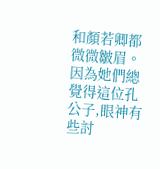和顏若卿都微微皺眉。因為她們總覺得這位孔公子,眼神有些討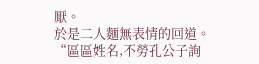厭。
於是二人麵無表情的回道。
“區區姓名,不勞孔公子詢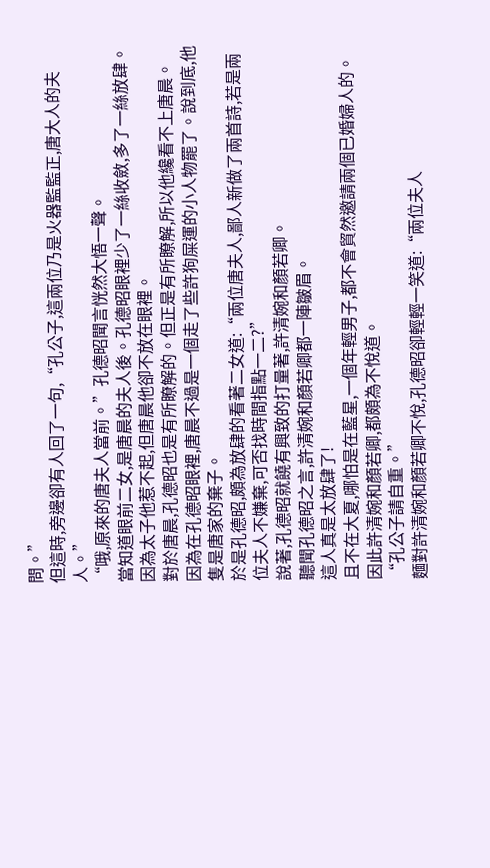問。”
但這時,旁邊卻有人回了一句,“孔公子,這兩位乃是火器監監正,唐大人的夫人。”
“哦,原來的唐夫人當前。”孔德昭聞言恍然大悟一聲。
當知道眼前二女,是唐晨的夫人後。孔德昭眼裡少了一絲收斂,多了一絲放肆。
因為太子他惹不起,但唐晨他卻不放在眼裡。
對於唐晨,孔德昭也是有所瞭解的。但正是有所瞭解,所以他纔看不上唐晨。
因為在孔德昭眼裡,唐晨不過是一個走了些許狗屎運的小人物罷了。說到底,他隻是唐家的棄子。
於是孔德昭,頗為放肆的看著二女道:“兩位唐夫人,鄙人新做了兩首詩,若是兩位夫人不嫌棄,可否找時間指點一二?”
說著,孔德昭就饒有興致的打量著,許清婉和顏若卿。
聽聞孔德昭之言,許清婉和顏若卿都一陣皺眉。
這人真是太放肆了!
且不在大夏,哪怕是在藍星,一個年輕男子,都不會貿然邀請兩個已婚婦人的。
因此許清婉和顏若卿,都頗為不悅道。
“孔公子請自重。”
麵對許清婉和顏若卿不悅,孔德昭卻輕輕一笑道:“兩位夫人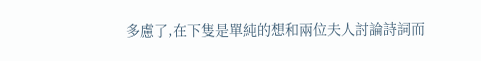多慮了,在下隻是單純的想和兩位夫人討論詩詞而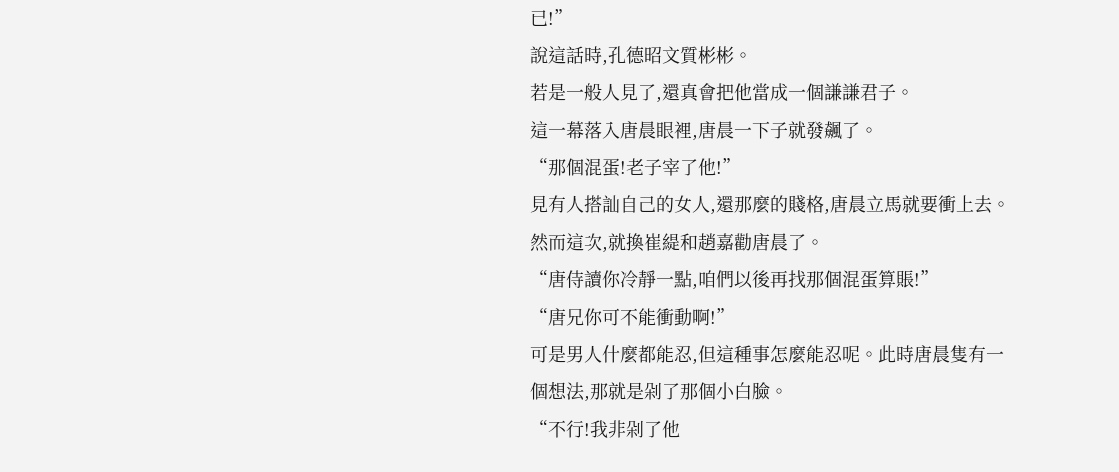已!”
說這話時,孔德昭文質彬彬。
若是一般人見了,還真會把他當成一個謙謙君子。
這一幕落入唐晨眼裡,唐晨一下子就發飆了。
“那個混蛋!老子宰了他!”
見有人搭訕自己的女人,還那麼的賤格,唐晨立馬就要衝上去。
然而這次,就換崔緹和趙嘉勸唐晨了。
“唐侍讀你冷靜一點,咱們以後再找那個混蛋算賬!”
“唐兄你可不能衝動啊!”
可是男人什麼都能忍,但這種事怎麼能忍呢。此時唐晨隻有一個想法,那就是剁了那個小白臉。
“不行!我非剁了他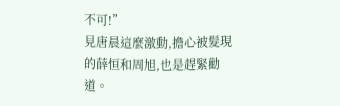不可!”
見唐晨這麼激動,擔心被髮現的薛恒和周旭,也是趕緊勸道。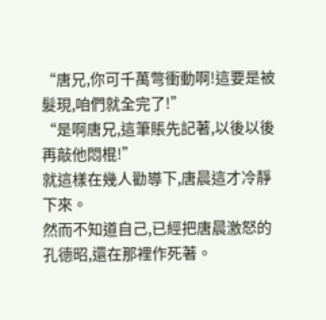“唐兄,你可千萬彆衝動啊!這要是被髮現,咱們就全完了!”
“是啊唐兄,這筆賬先記著,以後以後再敲他悶棍!”
就這樣在幾人勸導下,唐晨這才冷靜下來。
然而不知道自己,已經把唐晨激怒的孔德昭,還在那裡作死著。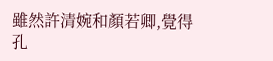雖然許清婉和顏若卿,覺得孔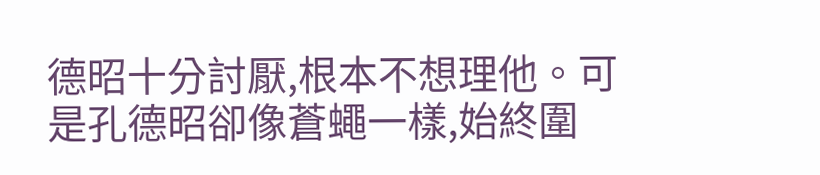德昭十分討厭,根本不想理他。可是孔德昭卻像蒼蠅一樣,始終圍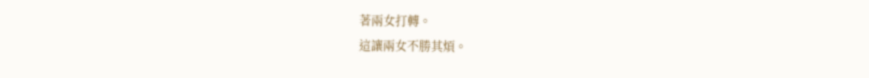著兩女打轉。
這讓兩女不勝其煩。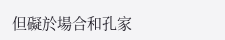但礙於場合和孔家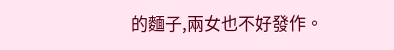的麵子,兩女也不好發作。